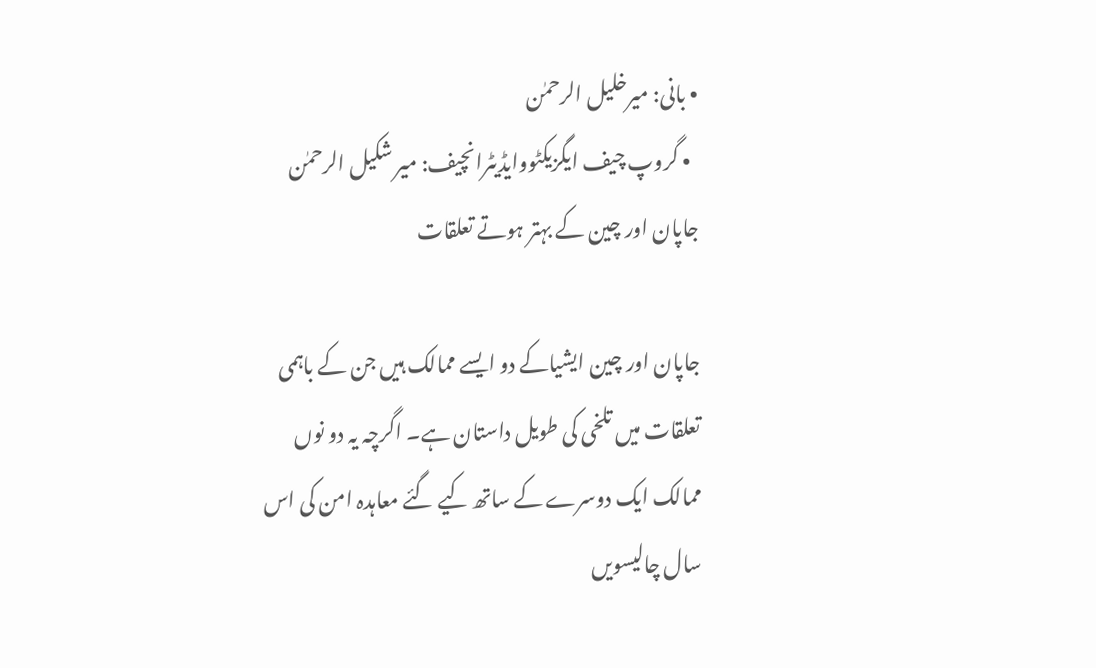• بانی: میرخلیل الرحمٰن
  • گروپ چیف ایگزیکٹووایڈیٹرانچیف: میر شکیل الرحمٰن
جاپان اور چین کے بہتر ہوتے تعلقات

جاپان اور چین ایشیاکے دو ایسے ممالک ہیں جن کے باہمی تعلقات میں تلخی کی طویل داستان ہے۔ اگرچہ یہ دو نوں ممالک ایک دوسرے کے ساتھ کیے گئے معاہدہ امن کی اس سال چالیسویں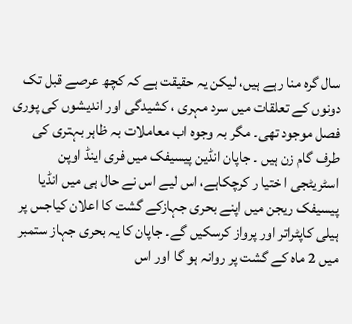سال گرہ منا رہے ہیں، لیکن یہ حقیقت ہے کہ کچھ عرصے قبل تک دونوں کے تعلقات میں سرد مہری ، کشیدگی اور اندیشوں کی پوری فصل موجود تھی۔ مگر بہ وجوہ اب معاملات بہ ظاہر بہتری کی طرف گام زن ہیں ۔ جاپان انڈین پیسیفک میں فری اینڈ اوپن اسٹریٹجی ا ختیا ر کرچکاہے، اس لیے اس نے حال ہی میں انڈیا پیسیفک ریجن میں اپنے بحری جہازکے گشت کا اعلان کیاجس پر ہیلی کاپٹراتر اور پرواز کرسکیں گے۔ جاپان کا یہ بحری جہاز ستمبر میں 2 ماہ کے گشت پر روانہ ہو گا اور اس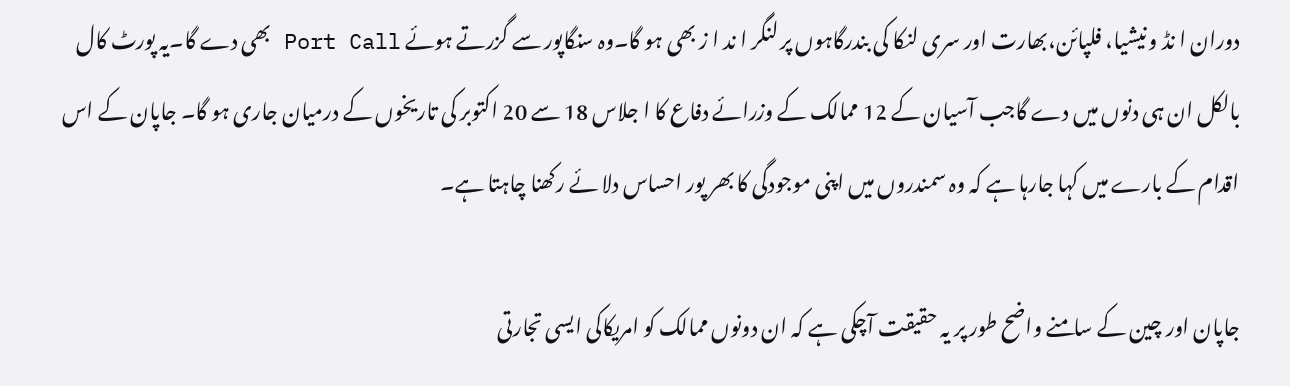دوران ا نڈ و نیشیا، فلپائن،بھارت اور سری لنکا کی بندرگاہوں پر لنگر ا ند ا ز بھی ہو گا۔وہ سنگاپور سے گزرتے ہوئے Port Call بھی دے گا۔یہ پورٹ کال بالکل ان ہی دنوں میں دے گاجب آسیان کے 12 ممالک کے وزرائے دفاع کا ا جلاس 18 سے 20 اکتوبر کی تاریخوں کے درمیان جاری ہو گا۔ جاپان کے اس اقدام کے بارے میں کہا جارہا ہے کہ وہ سمندروں میں اپنی موجودگی کا بھر پور احساس دلا ئے رکھنا چاہتا ہے۔

جاپان اور چین کے سامنے واضح طور پر یہ حقیقت آچکی ہے کہ ان دونوں ممالک کو امریکاکی ایسی تجارتی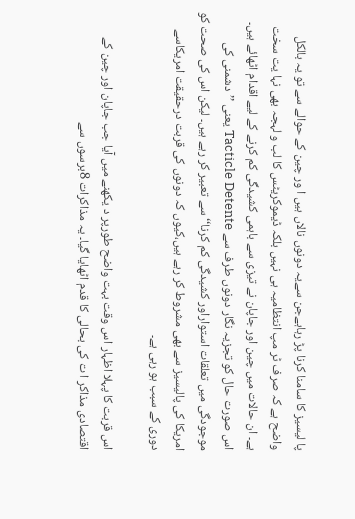پا لیسیز کا سامنا کرنا پڑ رہاہےجن سےیہ دونوں نالاں ہیں ا ور چین کے حوالے سے تو یہ بالکل واضح ہے کہ صرف ٹر مپ انتظامیہ ہی نہیں بلکہ ڈیموکریٹس کا لب و لہجہ بھی نہا یت سخت ہے۔ ان حالات میں چین اور جاپان نے تیزی سے باہمی کشیدگی کم کرنے کے لیے اقدام اٹھائے ہیں۔ اس صورت حال کو تجزیہ نگار دونوں طرف سے Tacticle Detente یعنی ’’دشمنی کی موجودگی میں تعلقات استواراور کشیدگی کم کرنا‘‘سے تعبیر کر رہے ہیں۔ لیکن اس کی صحت کو امریکا کی پالیسیز سے بھی مشروط کر رہے ہیں،کیوں کہ دونوں کی قربت درحقیقت امریکاسے دوری کے سبب ہو رہی ہے۔

اس قربت کا پہلا اظہار اس وقت بہت واضح طورپر د یکھنے میں آیا جب جاپان اور چین کے اقتصادی مذاکر ا ت کی بحالی کا قدم اٹھایا گیا۔ یہ مذاکرات 8برسوں سے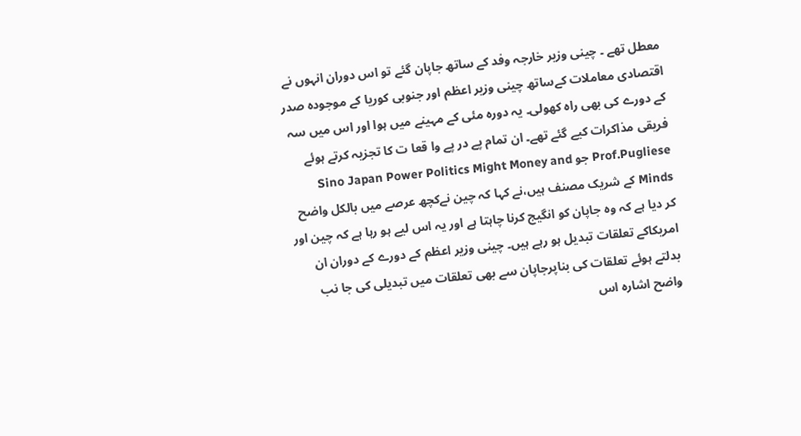معطل تھے ۔ چینی وزیر خارجہ وفد کے ساتھ جاپان گئے تو اس دوران انہوں نے اقتصادی معاملات کےساتھ چینی وزیر اعظم اور جنوبی کوریا کے موجودہ صدر کے دورے کی بھی راہ کھولی۔ یہ دورہ مئی کے مہینے میں ہوا اور اس میں سہ فریقی مذاکرات کیے گئے تھے۔ ان تمام پے در پے وا قعا ت کا تجزیہ کرتے ہوئے Prof.Pugliese جو Sino Japan Power Politics Might Money and Minds کے شریک مصنف ہیں،نے کہا کہ چین نےکچھ عرصے میں بالکل واضح کر دیا ہے کہ وہ جاپان کو انگیج کرنا چاہتا ہے اور یہ اس لیے ہو رہا ہے کہ چین اور امریکاکے تعلقات تبدیل ہو رہے ہیں۔ چینی وزیر اعظم کے دورے کے دوران ان بدلتے ہوئے تعلقات کی بناپرجاپان سے بھی تعلقات میں تبدیلی کی جا نب واضح اشارہ اس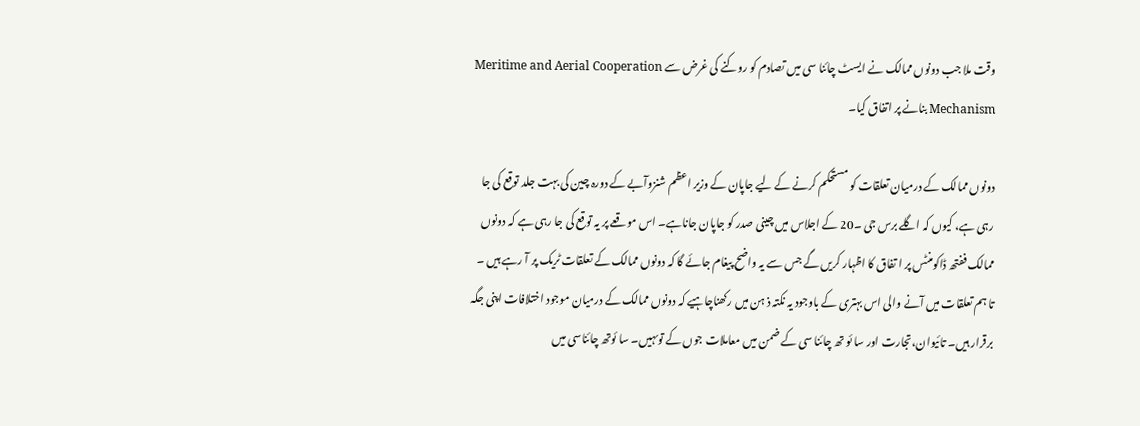وقت ملا جب دونوں ممالک نے ایسٹ چائنا سی میں تصادم کو روکنے کی غرض سے Meritime and Aerial Cooperation Mechanism بنانے پر اتفاق کیا۔

دونوں ممالک کے درمیان تعلقات کو مستحکم کرنے کے لیے جاپان کے وزیر اعظم شنزوآبے کے دورہ چین کی بہت جلد توقع کی جا رہی ہے، کیوں کہ اگلے برس جی ۔20 کے اجلاس میں چینی صدر کو جاپان جاناہے۔ اس موقعے پر یہ توقع کی جا رہی ہے کہ دونوں ممالک ففتھ ڈاکومنٹس پر ا تفاق کا اظہار کریں گے جس سے یہ واضح پیغام جائے گا کہ دونوں ممالک کے تعلقات ٹریک پر آ رہے ہیں ۔ تا ہم تعلقات میں آنے والی اس بہتری کے باوجود یہ نکتہ ذ ہن میں رکھناچاہیے کہ دونوں ممالک کے درمیان موجود اختلافات اپنی جگہ برقرار ہیں۔ تائیوان،تجارت اور سا ئو تھ چائنا سی کے ضمن میں معاملات جوں کے توںہیں۔ سا ئوتھ چائناسی میں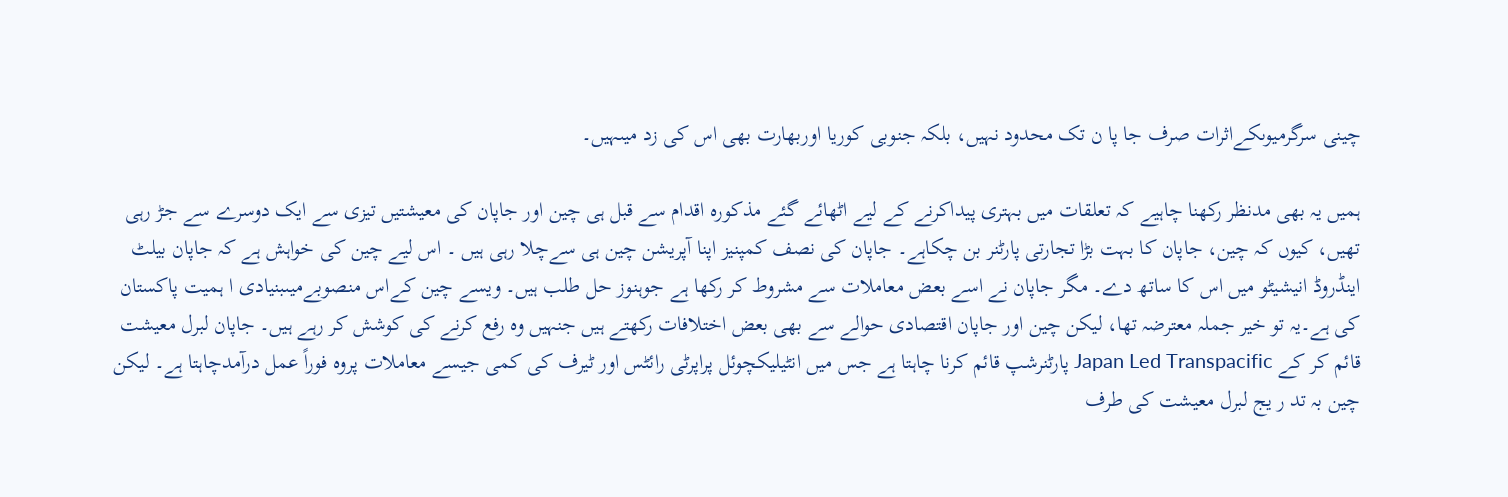چینی سرگرمیوںکےاثرات صرف جا پا ن تک محدود نہیں، بلکہ جنوبی کوریا اوربھارت بھی اس کی زد میںہیں۔

ہمیں یہ بھی مدنظر رکھنا چاہیے کہ تعلقات میں بہتری پیداکرنے کے لیے اٹھائے گئے مذکورہ اقدام سے قبل ہی چین اور جاپان کی معیشتیں تیزی سے ایک دوسرے سے جڑ رہی تھیں، کیوں کہ چین، جاپان کا بہت بڑا تجارتی پارٹنر بن چکاہے۔ جاپان کی نصف کمپنیز اپنا آپریشن چین ہی سےچلا رہی ہیں ۔ اس لیے چین کی خواہش ہے کہ جاپان بیلٹ اینڈروڈ انیشیٹو میں اس کا ساتھ دے۔ مگر جاپان نے اسے بعض معاملات سے مشروط کر رکھا ہے جوہنوز حل طلب ہیں۔ ویسے چین کےاس منصوبےمیںبنیادی ا ہمیت پاکستان کی ہے۔یہ تو خیر جملہ معترضہ تھا، لیکن چین اور جاپان اقتصادی حوالے سے بھی بعض اختلافات رکھتے ہیں جنہیں وہ رفع کرنے کی کوشش کر رہے ہیں۔ جاپان لبرل معیشت قائم کر کے Japan Led Transpacific پارٹنرشپ قائم کرنا چاہتا ہے جس میں انٹیلیکچوئل پراپرٹی رائٹس اور ٹیرف کی کمی جیسے معاملات پروہ فوراً عمل درآمدچاہتا ہے۔ لیکن چین بہ تد ر یج لبرل معیشت کی طرف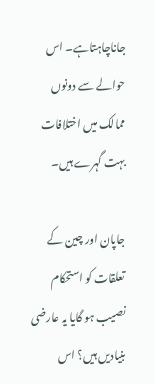جاناچاہتاہے۔ اس حوالے سے دونوں ممالک میں اختلافات بہت گہرے ہیں۔

جاپان اور چین کے تعلقات کو استحکام نصیب ہو گایا یہ عارضی بنیادیں ہیں؟ اس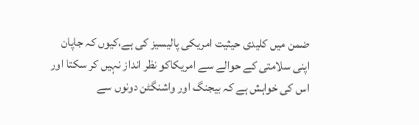ضمن میں کلیدی حیثیت امریکی پالیسیز کی ہے،کیوں کہ جاپان اپنی سلامتی کے حوالے سے امریکاکو نظر انداز نہیں کر سکتا اور اس کی خواہش ہے کہ بیجنگ اور واشنگٹن دونوں سے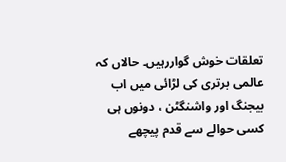تعلقات خوش گواررہیں۔ حالاں کہ عالمی برتری کی لڑائی میں اب بیجنگ اور واشنگٹن ، دونوں ہی کسی حوالے سے قدم پیچھے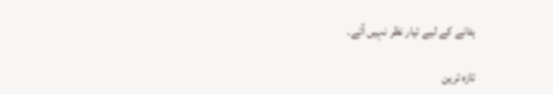ہٹانے کے لیے تیار نظر نہیں آتے۔

تازہ ترین